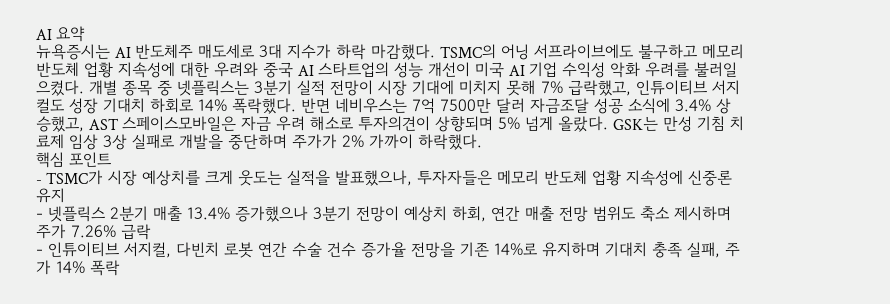AI 요약
뉴욕증시는 AI 반도체주 매도세로 3대 지수가 하락 마감했다. TSMC의 어닝 서프라이브에도 불구하고 메모리 반도체 업황 지속성에 대한 우려와 중국 AI 스타트업의 성능 개선이 미국 AI 기업 수익성 악화 우려를 불러일으켰다. 개별 종목 중 넷플릭스는 3분기 실적 전망이 시장 기대에 미치지 못해 7% 급락했고, 인튜이티브 서지컬도 성장 기대치 하회로 14% 폭락했다. 반면 네비우스는 7억 7500만 달러 자금조달 성공 소식에 3.4% 상승했고, AST 스페이스모바일은 자금 우려 해소로 투자의견이 상향되며 5% 넘게 올랐다. GSK는 만성 기침 치료제 임상 3상 실패로 개발을 중단하며 주가가 2% 가까이 하락했다.
핵심 포인트
- TSMC가 시장 예상치를 크게 웃도는 실적을 발표했으나, 투자자들은 메모리 반도체 업황 지속성에 신중론 유지
- 넷플릭스 2분기 매출 13.4% 증가했으나 3분기 전망이 예상치 하회, 연간 매출 전망 범위도 축소 제시하며 주가 7.26% 급락
- 인튜이티브 서지컬, 다빈치 로봇 연간 수술 건수 증가율 전망을 기존 14%로 유지하며 기대치 충족 실패, 주가 14% 폭락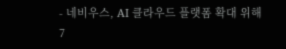- 네비우스, AI 클라우드 플랫폼 확대 위해 7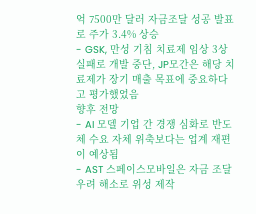억 7500만 달러 자금조달 성공 발표로 주가 3.4% 상승
- GSK, 만성 기침 치료제 임상 3상 실패로 개발 중단, JP모간은 해당 치료제가 장기 매출 목표에 중요하다고 평가했었음
향후 전망
- AI 모델 기업 간 경쟁 심화로 반도체 수요 자체 위축보다는 업계 재편이 예상됨
- AST 스페이스모바일은 자금 조달 우려 해소로 위성 제작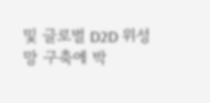및 글로벌 D2D 위성망 구축에 박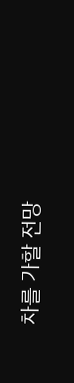차를 가할 전망